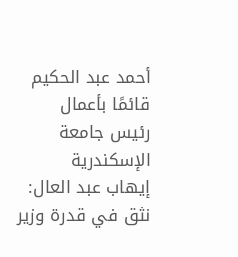أحمد عبد الحكيم قائمًا بأعمال رئيس جامعة الإسكندرية    إيهاب عبد العال: نثق في قدرة وزير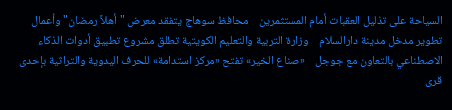السياحة على تذليل العقبات أمام المستثمرين    محافظ سوهاج يتفقد معرض "أهلاً رمضان" وأعمال تطوير مدخل مدينة دارالسلام    وزارة التربية والتعليم الكويتية تطلق مشروع تطبيق أدوات الذكاء الاصطناعي بالتعاون مع جوجل    «صناع الخير» تفتح «مركز استدامة» للحرف اليدوية والتراثية بإحدى قرى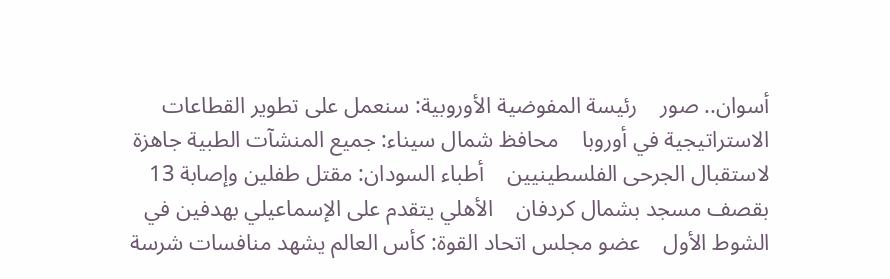أسوان.. صور    رئيسة المفوضية الأوروبية: سنعمل على تطوير القطاعات الاستراتيجية في أوروبا    محافظ شمال سيناء: جميع المنشآت الطبية جاهزة لاستقبال الجرحى الفلسطينيين    أطباء السودان: مقتل طفلين وإصابة 13 بقصف مسجد بشمال كردفان    الأهلي يتقدم على الإسماعيلي بهدفين في الشوط الأول    عضو مجلس اتحاد القوة: كأس العالم يشهد منافسات شرسة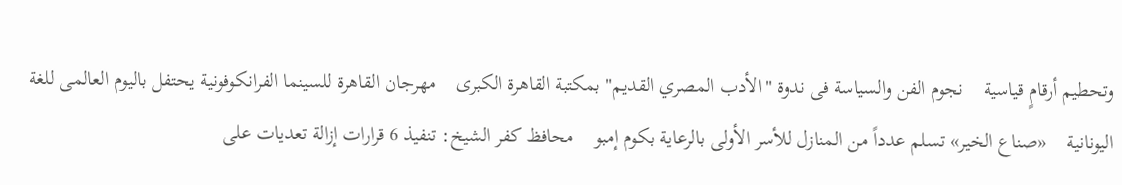وتحطيم أرقامٍ قياسية    نجوم الفن والسياسة فى ندوة "الأدب المصري القديم" بمكتبة القاهرة الكبرى    مهرجان القاهرة للسينما الفرانكوفونية يحتفل باليوم العالمى للغة اليونانية    «صناع الخير» تسلم عدداً من المنازل للأسر الأولى بالرعاية بكوم إمبو    محافظ كفر الشيخ: تنفيذ 6 قرارات إزالة تعديات على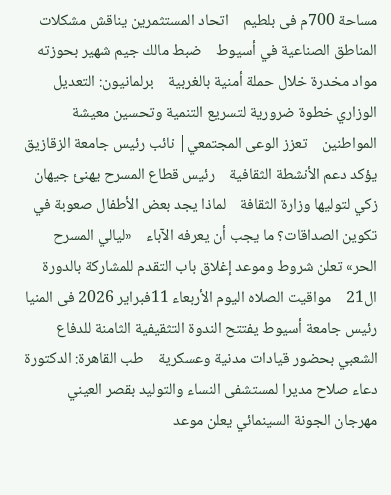مساحة 700م فى بلطيم    اتحاد المستثمرين يناقش مشكلات المناطق الصناعية في أسيوط    ضبط مالك جيم شهير بحوزته مواد مخدرة خلال حملة أمنية بالغربية    برلمانيون: التعديل الوزاري خطوة ضرورية لتسريع التنمية وتحسين معيشة المواطنين    تعزز الوعى المجتمعي| نائب رئيس جامعة الزقازيق يؤكد دعم الأنشطة الثقافية    رئيس قطاع المسرح يهنئ جيهان زكي لتوليها وزارة الثقافة    لماذا يجد بعض الأطفال صعوبة في تكوين الصداقات؟ ما يجب أن يعرفه الآباء    «ليالي المسرح الحر» تعلن شروط وموعد إغلاق باب التقدم للمشاركة بالدورة ال21    مواقيت الصلاه اليوم الأربعاء 11فبراير 2026 فى المنيا    رئيس جامعة أسيوط يفتتح الندوة التثقيفية الثامنة للدفاع الشعبي بحضور قيادات مدنية وعسكرية    طب القاهرة: الدكتورة دعاء صلاح مديرا لمستشفى النساء والتوليد بقصر العيني    مهرجان الجونة السينمائي يعلن موعد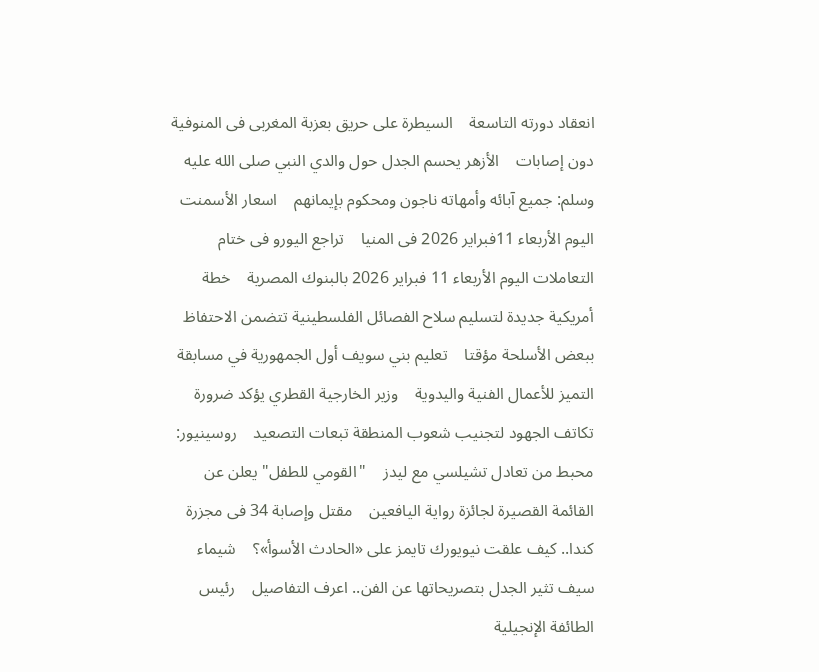انعقاد دورته التاسعة    السيطرة على حريق بعزبة المغربى فى المنوفية دون إصابات    الأزهر يحسم الجدل حول والدي النبي صلى الله عليه وسلم: جميع آبائه وأمهاته ناجون ومحكوم بإيمانهم    اسعار الأسمنت اليوم الأربعاء 11فبراير 2026 فى المنيا    تراجع اليورو فى ختام التعاملات اليوم الأربعاء 11 فبراير 2026 بالبنوك المصرية    خطة أمريكية جديدة لتسليم سلاح الفصائل الفلسطينية تتضمن الاحتفاظ ببعض الأسلحة مؤقتا    تعليم بني سويف أول الجمهورية في مسابقة التميز للأعمال الفنية واليدوية    وزير الخارجية القطري يؤكد ضرورة تكاتف الجهود لتجنيب شعوب المنطقة تبعات التصعيد    روسينيور: محبط من تعادل تشيلسي مع ليدز    "القومي للطفل" يعلن عن القائمة القصيرة لجائزة رواية اليافعين    مقتل وإصابة 34 فى مجزرة كندا.. كيف علقت نيويورك تايمز على «الحادث الأسوأ»؟    شيماء سيف تثير الجدل بتصريحاتها عن الفن.. اعرف التفاصيل    رئيس الطائفة الإنجيلية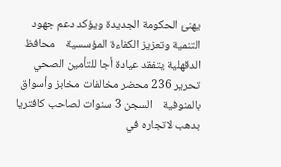يهنئ الحكومة الجديدة ويؤكد دعم جهود التنمية وتعزيز الكفاءة المؤسسية    محافظ الدقهلية يتفقد عيادة أجا للتأمين الصحي    تحرير 236 محضر مخالفات مخابز وأسواق بالمنوفية    السجن 3 سنوات لصاحب كافتريا بدهب لاتجاره في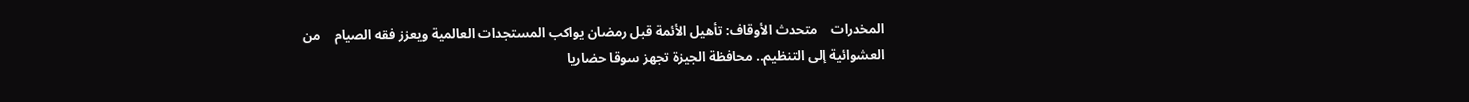المخدرات    متحدث الأوقاف: تأهيل الأئمة قبل رمضان يواكب المستجدات العالمية ويعزز فقه الصيام    من العشوائية إلى التنظيم.. محافظة الجيزة تجهز سوقا حضاريا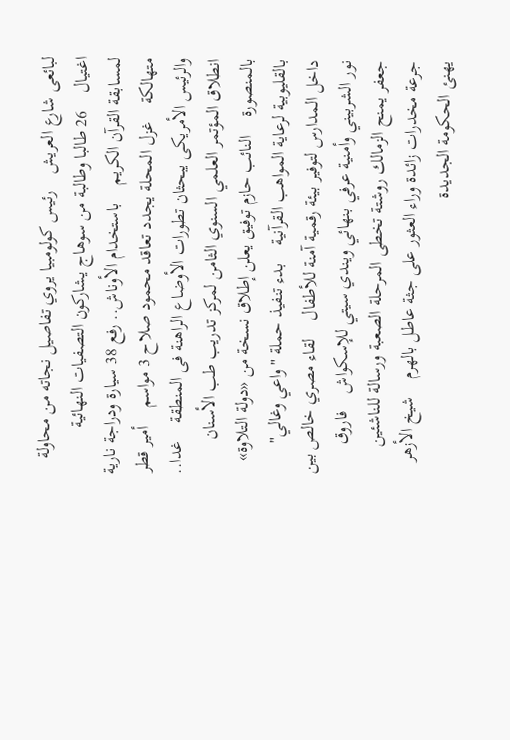لبائعى شارع العريش    رئيس كولومبيا يروي تفاصيل نجاته من محاولة اغتيال    26 طالبا وطالبة من سوهاج يشاركون التصفيات النهائية لمسابقة القرآن الكريم    باستخدام الأوناش.. رفع 38 سيارة ودراجة نارية متهالكة    غزل المحلة يجدد تعاقد محمود صلاح 3 مواسم    أمير قطر والرئيس الأمريكى يبحثان تطورات الأوضاع الراهنة فى المنطقة    غدا.. انطلاق المؤتمر العلمي السنوي الثامن لمركز تدريب طب الأسنان بالمنصورة    النائب حازم توفيق يعلن إطلاق نسخة من «دولة التلاوة» بالقليوبية لرعاية المواهب القرآنية    بدء تنفيذ حملة "واعي وغالي" داخل المدارس لتوفير بيئة رقمية آمنة للأطفال    لقاء مصري خالص بين نور الشربيني وأمنية عرفي بنهائي ويندي سيتي للإسكواش    فاروق جعفر يمنح الزمالك روشتة تخطى المرحلة الصعبة ورسالة للناشئين    جرعة مخدرات زائدة وراء العثور على جثة عاطل بالهرم    شيخ الأزهر يهنئ الحكومة الجديدة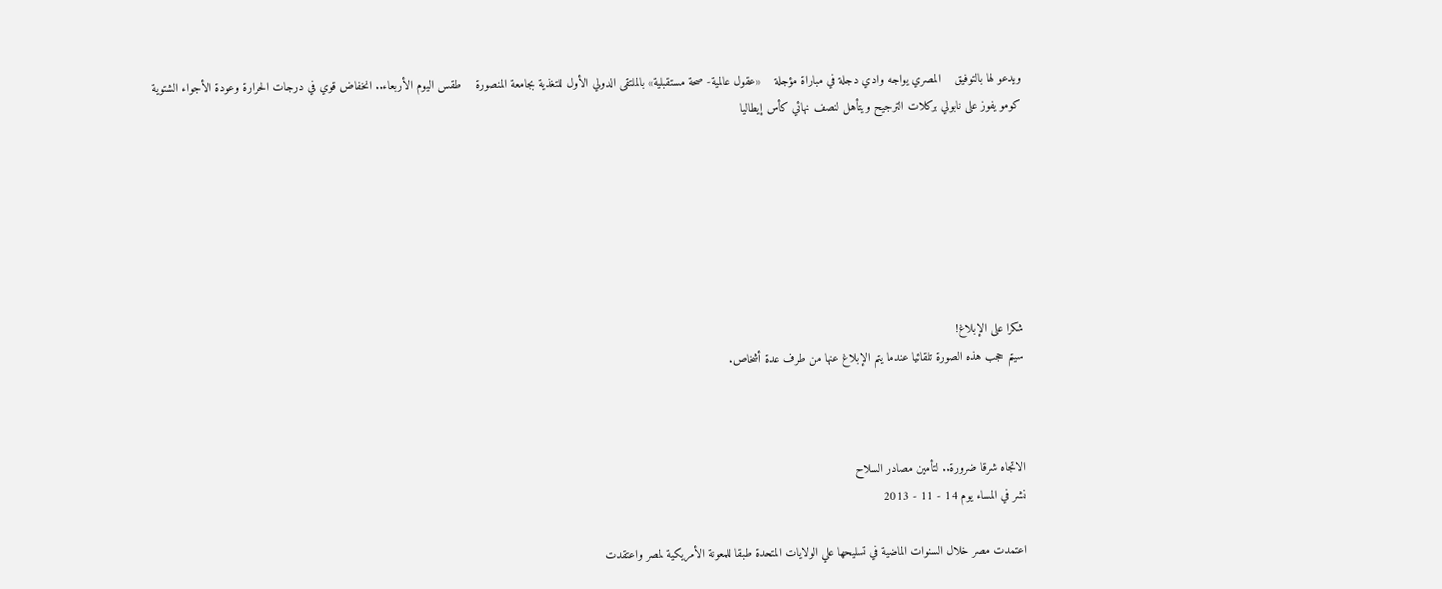ويدعو لها بالتوفيق    المصري يواجه وادي دجلة في مباراة مؤجلة    «عقول عالمية- صحة مستقبلية» بالملتقى الدولي الأول للتغذية بجامعة المنصورة    طقس اليوم الأربعاء.. انخفاض قوي في درجات الحرارة وعودة الأجواء الشتوية    كومو يفوز على نابولي بركلات الترجيح ويتأهل لنصف نهائي كأس إيطاليا







شكرا على الإبلاغ!
سيتم حجب هذه الصورة تلقائيا عندما يتم الإبلاغ عنها من طرف عدة أشخاص.



الاتجاه شرقا ضرورة.. لتأمين مصادر السلاح
نشر في المساء يوم 14 - 11 - 2013

اعتمدت مصر خلال السنوات الماضية في تسليحها علي الولايات المتحدة طبقا للمعونة الأمريكية لمصر واعتقدت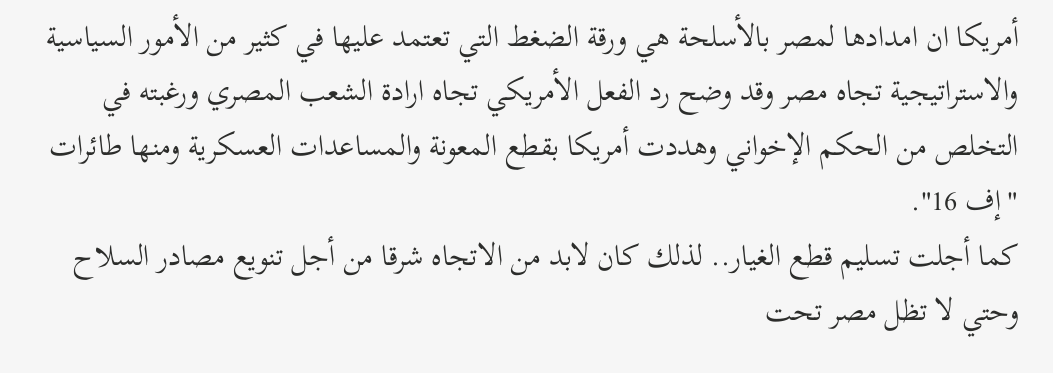أمريكا ان امدادها لمصر بالأسلحة هي ورقة الضغط التي تعتمد عليها في كثير من الأمور السياسية والاستراتيجية تجاه مصر وقد وضح رد الفعل الأمريكي تجاه ارادة الشعب المصري ورغبته في التخلص من الحكم الإخواني وهددت أمريكا بقطع المعونة والمساعدات العسكرية ومنها طائرات "إف 16".
كما أجلت تسليم قطع الغيار.. لذلك كان لابد من الاتجاه شرقا من أجل تنويع مصادر السلاح وحتي لا تظل مصر تحت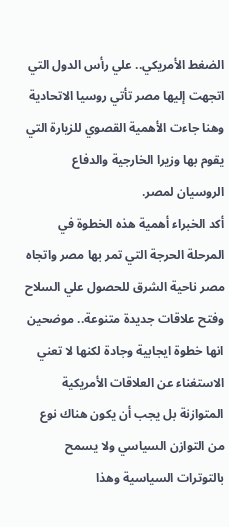الضغط الأمريكي.. علي رأس الدول التي اتجهت إليها مصر تأتي روسيا الاتحادية وهنا جاءت الأهمية القصوي للزيارة التي يقوم بها وزيرا الخارجية والدفاع الروسيان لمصر.
أكد الخبراء أهمية هذه الخطوة في المرحلة الحرجة التي تمر بها مصر واتجاه مصر ناحية الشرق للحصول علي السلاح وفتح علاقات جديدة متنوعة.. موضحين انها خطوة ايجابية وجادة لكنها لا تعني الاستغناء عن العلاقات الأمريكية المتوازنة بل يجب أن يكون هناك نوع من التوازن السياسي ولا يسمح بالتوترات السياسية وهذا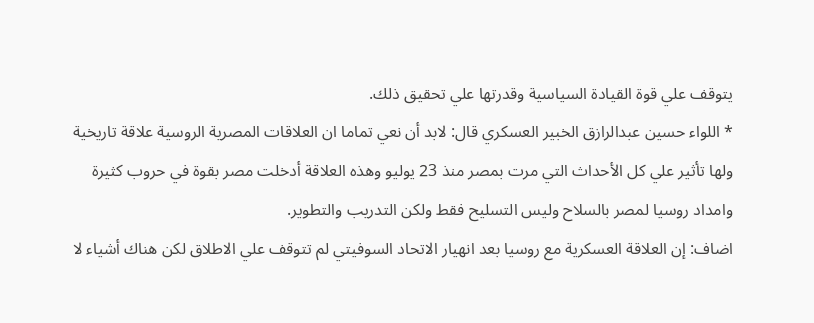يتوقف علي قوة القيادة السياسية وقدرتها علي تحقيق ذلك.
* اللواء حسين عبدالرازق الخبير العسكري قال: لابد أن نعي تماما ان العلاقات المصرية الروسية علاقة تاريخية ولها تأثير علي كل الأحداث التي مرت بمصر منذ 23 يوليو وهذه العلاقة أدخلت مصر بقوة في حروب كثيرة وامداد روسيا لمصر بالسلاح وليس التسليح فقط ولكن التدريب والتطوير.
اضاف: إن العلاقة العسكرية مع روسيا بعد انهيار الاتحاد السوفيتي لم تتوقف علي الاطلاق لكن هناك أشياء لا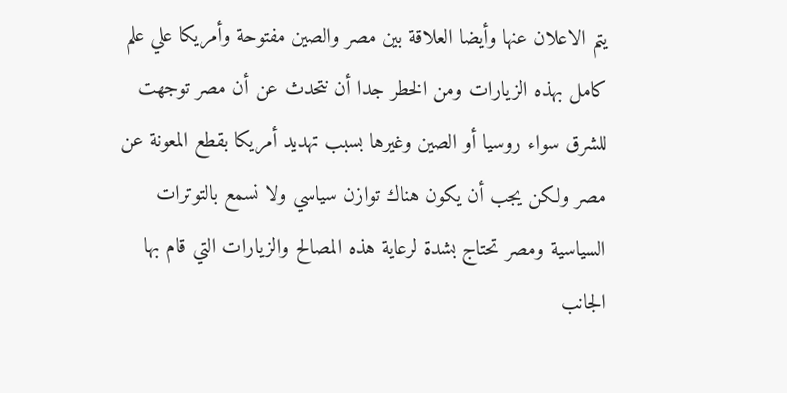يتم الاعلان عنها وأيضا العلاقة بين مصر والصين مفتوحة وأمريكا علي علم كامل بهذه الزيارات ومن الخطر جدا أن نتحدث عن أن مصر توجهت للشرق سواء روسيا أو الصين وغيرها بسبب تهديد أمريكا بقطع المعونة عن مصر ولكن يجب أن يكون هناك توازن سياسي ولا نسمع بالتوترات السياسية ومصر تحتاج بشدة لرعاية هذه المصالح والزيارات التي قام بها الجانب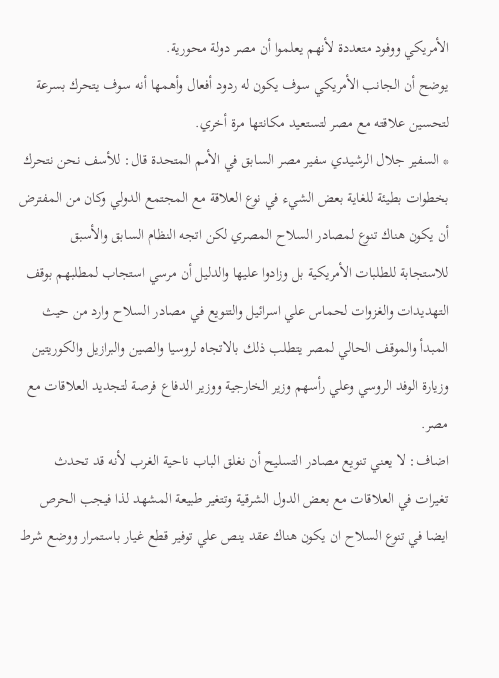الأمريكي ووفود متعددة لأنهم يعلموا أن مصر دولة محورية.
يوضح أن الجانب الأمريكي سوف يكون له ردود أفعال وأهمها أنه سوف يتحرك بسرعة لتحسين علاقته مع مصر لتستعيد مكانتها مرة أخري.
* السفير جلال الرشيدي سفير مصر السابق في الأمم المتحدة قال: للأسف نحن نتحرك بخطوات بطيئة للغاية بعض الشيء في نوع العلاقة مع المجتمع الدولي وكان من المفترض أن يكون هناك تنوع لمصادر السلاح المصري لكن اتجه النظام السابق والأسبق للاستجابة للطلبات الأمريكية بل وزادوا عليها والدليل أن مرسي استجاب لمطلبهم بوقف التهديدات والغزوات لحماس علي اسرائيل والتنويع في مصادر السلاح وارد من حيث المبدأ والموقف الحالي لمصر يتطلب ذلك بالاتجاه لروسيا والصين والبرازيل والكوريتين وزيارة الوفد الروسي وعلي رأسهم وزير الخارجية ووزير الدفاع فرصة لتجديد العلاقات مع مصر.
اضاف: لا يعني تنويع مصادر التسليح أن نغلق الباب ناحية الغرب لأنه قد تحدث تغيرات في العلاقات مع بعض الدول الشرقية وتتغير طبيعة المشهد لذا فيجب الحرص ايضا في تنوع السلاح ان يكون هناك عقد ينص علي توفير قطع غيار باستمرار ووضع شرط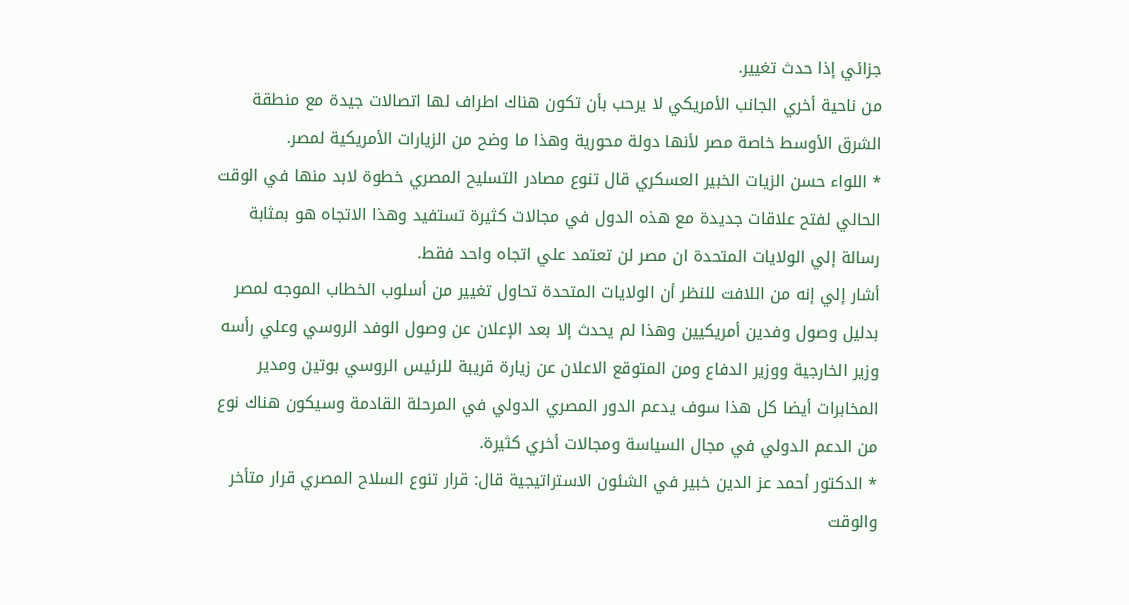جزائي إذا حدث تغيير.
من ناحية أخري الجانب الأمريكي لا يرحب بأن تكون هناك اطراف لها اتصالات جيدة مع منطقة الشرق الأوسط خاصة مصر لأنها دولة محورية وهذا ما وضح من الزيارات الأمريكية لمصر.
* اللواء حسن الزيات الخبير العسكري قال تنوع مصادر التسليح المصري خطوة لابد منها في الوقت الحالي لفتح علاقات جديدة مع هذه الدول في مجالات كثيرة تستفيد وهذا الاتجاه هو بمثابة رسالة إلي الولايات المتحدة ان مصر لن تعتمد علي اتجاه واحد فقط.
أشار إلي إنه من اللافت للنظر أن الولايات المتحدة تحاول تغيير من أسلوب الخطاب الموجه لمصر بدليل وصول وفدين أمريكيين وهذا لم يحدث إلا بعد الإعلان عن وصول الوفد الروسي وعلي رأسه وزير الخارجية ووزير الدفاع ومن المتوقع الاعلان عن زيارة قريبة للرئيس الروسي بوتين ومدير المخابرات أيضا كل هذا سوف يدعم الدور المصري الدولي في المرحلة القادمة وسيكون هناك نوع من الدعم الدولي في مجال السياسة ومجالات أخري كثيرة.
* الدكتور أحمد عز الدين خبير في الشئون الاستراتيجية قال: قرار تنوع السلاح المصري قرار متأخر والوقت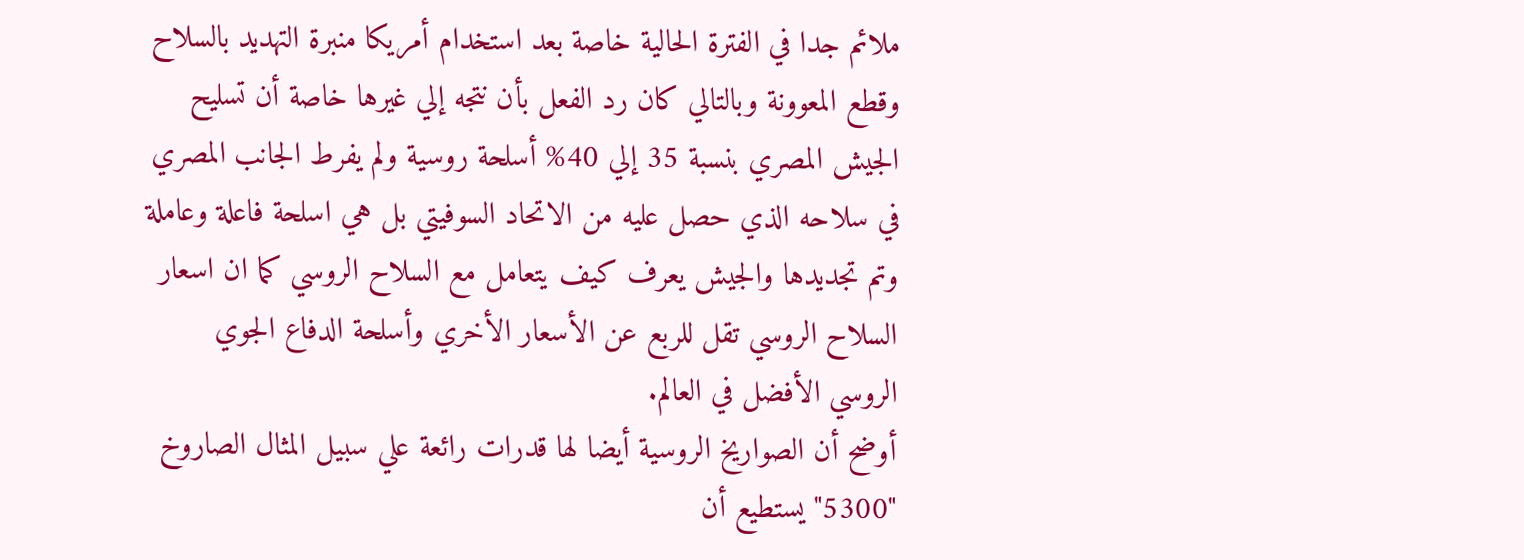ملائم جدا في الفترة الحالية خاصة بعد استخدام أمريكا منبرة التهديد بالسلاح وقطع المعوونة وبالتالي كان رد الفعل بأن نتجه إلي غيرها خاصة أن تسليح الجيش المصري بنسبة 35 إلي 40% أسلحة روسية ولم يفرط الجانب المصري في سلاحه الذي حصل عليه من الاتحاد السوفيتي بل هي اسلحة فاعلة وعاملة وتم تجديدها والجيش يعرف كيف يتعامل مع السلاح الروسي كما ان اسعار السلاح الروسي تقل للربع عن الأسعار الأخري وأسلحة الدفاع الجوي الروسي الأفضل في العالم.
أوضح أن الصواريخ الروسية أيضا لها قدرات رائعة علي سبيل المثال الصاروخ "5300" يستطيع أن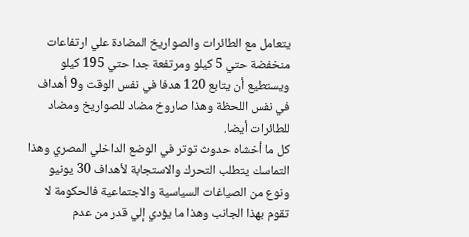يتعامل مع الطائرات والصواريخ المضادة علي ارتفاعات منخفضة حتي 5 كيلو ومرتفعة جدا حتي 195 كيلو ويستطيع أن يتابع 120 هدفا في نفس الوقت و9 أهداف في نفس اللحظة وهذا صاروخ مضاد للصواريخ ومضاد للطائرات أيضا.
كل ما أخشاه حدوث توتر في الوضع الداخلي المصري وهذا التماسك يتطلب التحرك والاستجابة لأهداف 30 يونيو ونوع من الصياغات السياسية والاجتماعية فالحكومة لا تقوم بهذا الجانب وهذا ما يؤدي إلي قدر من عدم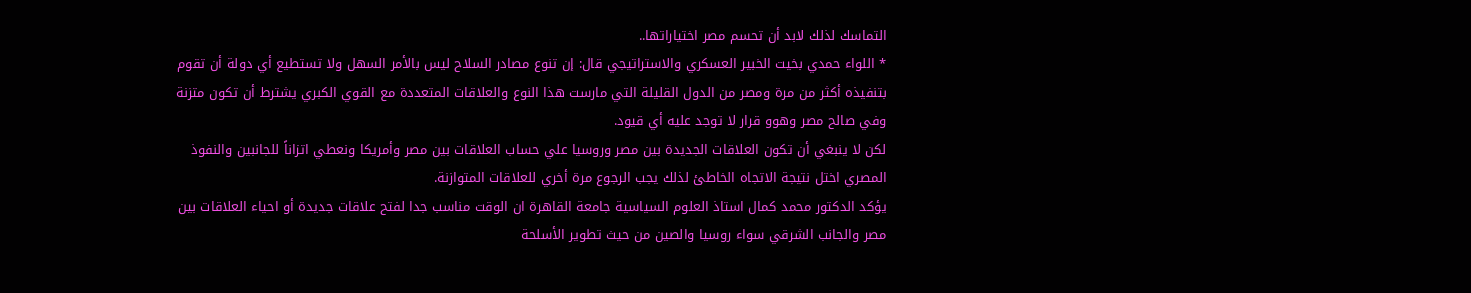التماسك لذلك لابد أن تحسم مصر اختياراتها..
* اللواء حمدي بخيت الخبير العسكري والاستراتيجي قال: إن تنوع مصادر السلاح ليس بالأمر السهل ولا تستطيع أي دولة أن تقوم بتنفيذه أكثر من مرة ومصر من الدول القليلة التي مارست هذا النوع والعلاقات المتعددة مع القوي الكبري يشترط أن تكون متزنة وفي صالح مصر وهوو قرار لا توجد عليه أي قيود.
لكن لا ينبغي أن تكون العلاقات الجديدة بين مصر وروسيا علي حساب العلاقات بين مصر وأمريكا ونعطي اتزاناً للجانبين والنفوذ المصري اختل نتيجة الاتجاه الخاطئ لذلك يجب الرجوع مرة أخري للعلاقات المتوازنة.
يؤكد الدكتور محمد كمال استاذ العلوم السياسية جامعة القاهرة ان الوقت مناسب جدا لفتح علاقات جديدة أو احياء العلاقات بين مصر والجانب الشرقي سواء روسيا والصين من حيث تطوير الأسلحة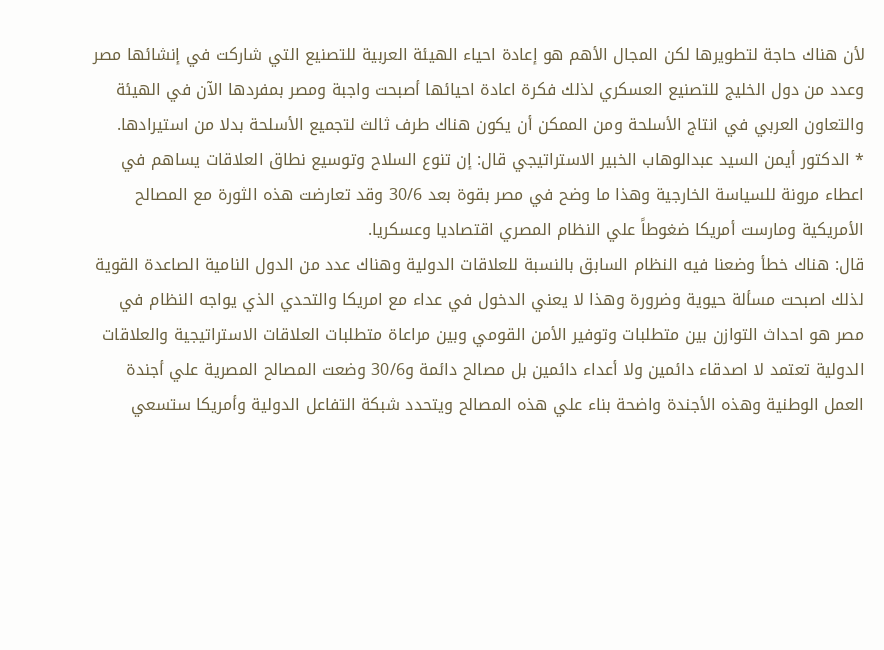لأن هناك حاجة لتطويرها لكن المجال الأهم هو إعادة احياء الهيئة العربية للتصنيع التي شاركت في إنشائها مصر وعدد من دول الخليج للتصنيع العسكري لذلك فكرة اعادة احيائها أصبحت واجبة ومصر بمفردها الآن في الهيئة والتعاون العربي في انتاج الأسلحة ومن الممكن أن يكون هناك طرف ثالث لتجميع الأسلحة بدلا من استيرادها.
* الدكتور أيمن السيد عبدالوهاب الخبير الاستراتيجي قال: إن تنوع السلاح وتوسيع نطاق العلاقات يساهم في اعطاء مرونة للسياسة الخارجية وهذا ما وضح في مصر بقوة بعد 30/6 وقد تعارضت هذه الثورة مع المصالح الأمريكية ومارست أمريكا ضغوطاً علي النظام المصري اقتصاديا وعسكريا.
قال: هناك خطأ وضعنا فيه النظام السابق بالنسبة للعلاقات الدولية وهناك عدد من الدول النامية الصاعدة القوية لذلك اصبحت مسألة حيوية وضرورة وهذا لا يعني الدخول في عداء مع امريكا والتحدي الذي يواجه النظام في مصر هو احداث التوازن بين متطلبات وتوفير الأمن القومي وبين مراعاة متطلبات العلاقات الاستراتيجية والعلاقات الدولية تعتمد لا اصدقاء دائمين ولا أعداء دائمين بل مصالح دائمة و30/6 وضعت المصالح المصرية علي أجندة العمل الوطنية وهذه الأجندة واضحة بناء علي هذه المصالح ويتحدد شبكة التفاعل الدولية وأمريكا ستسعي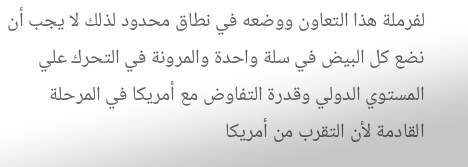لفرملة هذا التعاون ووضعه في نطاق محدود لذلك لا يجب أن نضع كل البيض في سلة واحدة والمرونة في التحرك علي المستوي الدولي وقدرة التفاوض مع أمريكا في المرحلة القادمة لأن التقرب من أمريكا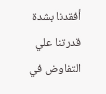أفقدنا بشدة قدرتنا علي التفاوض في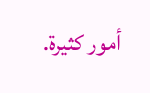أمور كثيرة.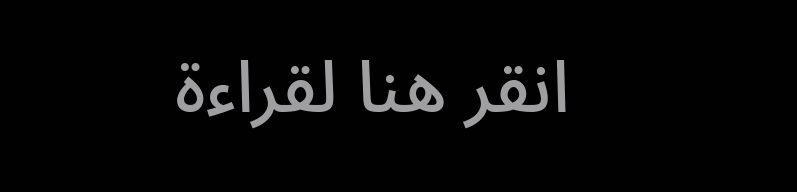انقر هنا لقراءة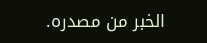الخبر من مصدره.